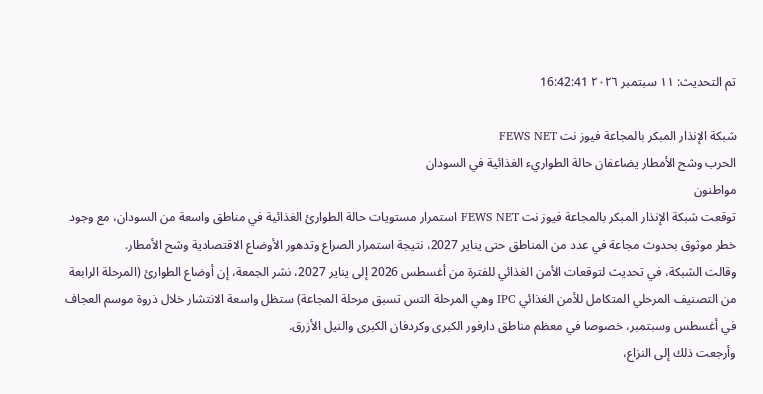تم التحديث: ١١ سبتمبر ٢٠٢٦ 16:42:41

شبكة الإنذار المبكر بالمجاعة فيوز نت FEWS NET
الحرب وشح الأمطار يضاعفان حالة الطواريء الغذائية في السودان
مواطنون
توقعت شبكة الإنذار المبكر بالمجاعة فيوز نت FEWS NET استمرار مستويات حالة الطوارئ الغذائية في مناطق واسعة من السودان، مع وجود خطر موثوق بحدوث مجاعة في عدد من المناطق حتى يناير 2027، نتيجة استمرار الصراع وتدهور الأوضاع الاقتصادية وشح الأمطار.
وقالت الشبكة، في تحديث لتوقعات الأمن الغذائي للفترة من أغسطس 2026 إلى يناير 2027، نشر الجمعة، إن أوضاع الطوارئ (المرحلة الرابعة من التصنيف المرحلي المتكامل للأمن الغذائي IPC وهي المرحلة التس تسبق مرحلة المجاعة) ستظل واسعة الانتشار خلال ذروة موسم العجاف في أغسطس وسبتمبر، خصوصا في معظم مناطق دارفور الكبرى وكردفان الكبرى والنيل الأزرق.
وأرجعت ذلك إلى النزاع،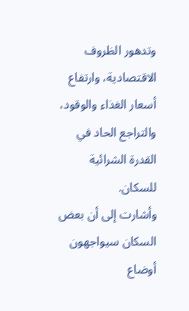وتدهور الظروف الاقتصادية، وارتفاع أسعار الغذاء والوقود، والتراجع الحاد في القدرة الشرائية للسكان.
وأشارت إلى أن بعض السكان سيواجهون أوضاع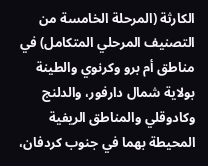الكارثة (المرحلة الخامسة من التصنيف المرحلي المتكامل) في مناطق أم برو وكرنوي والطينة بولاية شمال دارفور، والدلنج وكادوقلي والمناطق الريفية المحيطة بهما في جنوب كردفان،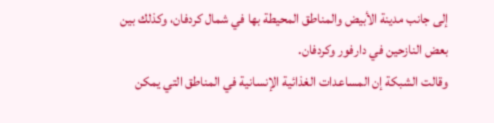إلى جانب مدينة الأبيض والمناطق المحيطة بها في شمال كردفان، وكذلك بين بعض النازحين في دارفور وكردفان.
وقالت الشبكة إن المساعدات الغذائية الإنسانية في المناطق التي يمكن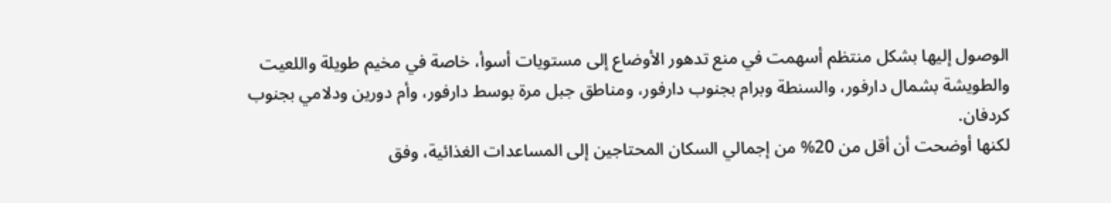الوصول إليها بشكل منتظم أسهمت في منع تدهور الأوضاع إلى مستويات أسوأ، خاصة في مخيم طويلة واللعيت والطويشة بشمال دارفور، والسنطة وبرام بجنوب دارفور، ومناطق جبل مرة بوسط دارفور، وأم دورين ودلامي بجنوب كردفان.
لكنها أوضحت أن أقل من 20% من إجمالي السكان المحتاجين إلى المساعدات الغذائية، وفق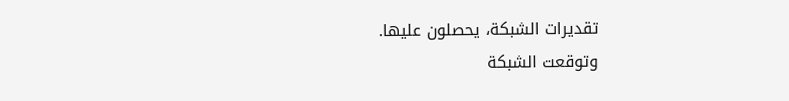تقديرات الشبكة، يحصلون عليها.
وتوقعت الشبكة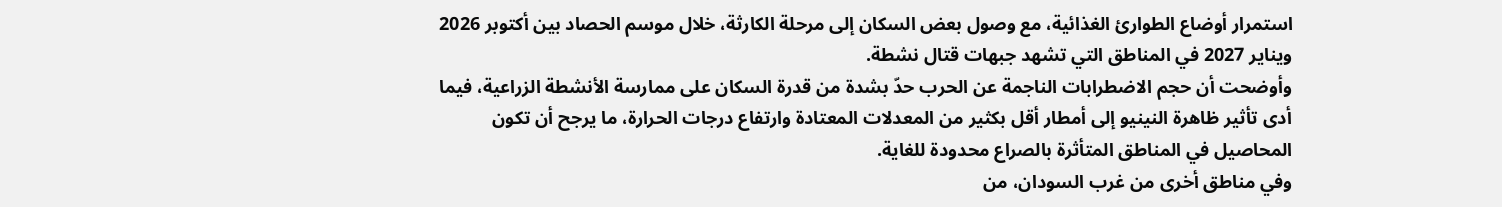استمرار أوضاع الطوارئ الغذائية، مع وصول بعض السكان إلى مرحلة الكارثة، خلال موسم الحصاد بين أكتوبر 2026 ويناير 2027 في المناطق التي تشهد جبهات قتال نشطة.
وأوضحت أن حجم الاضطرابات الناجمة عن الحرب حدّ بشدة من قدرة السكان على ممارسة الأنشطة الزراعية، فيما أدى تأثير ظاهرة النينيو إلى أمطار أقل بكثير من المعدلات المعتادة وارتفاع درجات الحرارة، ما يرجح أن تكون المحاصيل في المناطق المتأثرة بالصراع محدودة للغاية.
وفي مناطق أخرى من غرب السودان، من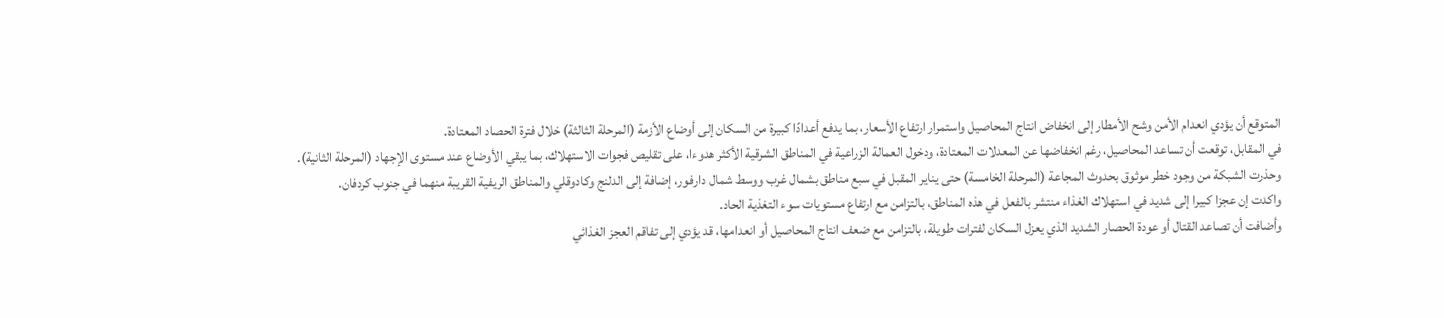المتوقع أن يؤدي انعدام الأمن وشح الأمطار إلى انخفاض انتاج المحاصيل واستمرار ارتفاع الأسعار، بما يدفع أعدادًا كبيرة من السكان إلى أوضاع الأزمة (المرحلة الثالثة) خلال فترة الحصاد المعتادة.
في المقابل، توقعت أن تساعد المحاصيل، رغم انخفاضها عن المعدلات المعتادة، ودخول العمالة الزراعية في المناطق الشرقية الأكثر هدوءا، على تقليص فجوات الاستهلاك، بما يبقي الأوضاع عند مستوى الإجهاد (المرحلة الثانية).
وحذرت الشبكة من وجود خطر موثوق بحدوث المجاعة (المرحلة الخامسة) حتى يناير المقبل في سبع مناطق بشمال غرب ووسط شمال دارفور، إضافة إلى الدلنج وكادوقلي والمناطق الريفية القريبة منهما في جنوب كردفان.
واكدت إن عجزا كبيرا إلى شديد في استهلاك الغذاء منتشر بالفعل في هذه المناطق، بالتزامن مع ارتفاع مستويات سوء التغذية الحاد.
وأضافت أن تصاعد القتال أو عودة الحصار الشديد الذي يعزل السكان لفترات طويلة، بالتزامن مع ضعف انتاج المحاصيل أو انعدامها، قد يؤدي إلى تفاقم العجز الغذائي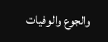والجوع والوفيات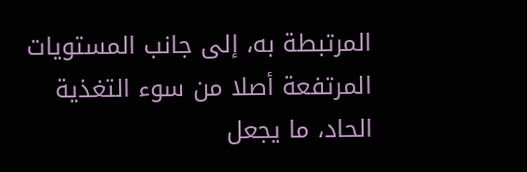المرتبطة به، إلى جانب المستويات المرتفعة أصلا من سوء التغذية الحاد، ما يجعل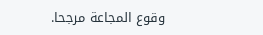وقوع المجاعة مرجحا.